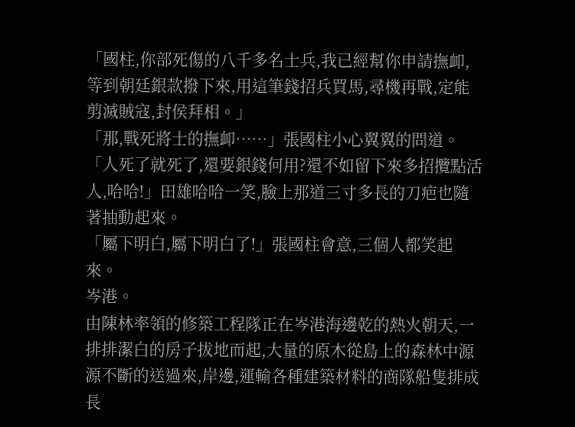「國柱,你部死傷的八千多名士兵,我已經幫你申請撫卹,等到朝廷銀款撥下來,用這筆錢招兵買馬,尋機再戰,定能剪滅賊寇,封侯拜相。」
「那,戰死將士的撫卹……」張國柱小心翼翼的問道。
「人死了就死了,還要銀錢何用?還不如留下來多招攬點活人,哈哈!」田雄哈哈一笑,臉上那道三寸多長的刀疤也隨著抽動起來。
「屬下明白,屬下明白了!」張國柱會意,三個人都笑起來。
岑港。
由陳林率領的修築工程隊正在岑港海邊乾的熱火朝天,一排排潔白的房子拔地而起,大量的原木從島上的森林中源源不斷的送過來,岸邊,運輸各種建築材料的商隊船隻排成長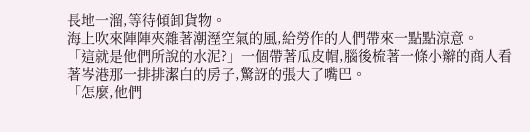長地一溜,等待傾卸貨物。
海上吹來陣陣夾雜著潮溼空氣的風,給勞作的人們帶來一點點涼意。
「這就是他們所說的水泥?」一個帶著瓜皮帽,腦後梳著一條小辮的商人看著岑港那一排排潔白的房子,驚訝的張大了嘴巴。
「怎麼,他們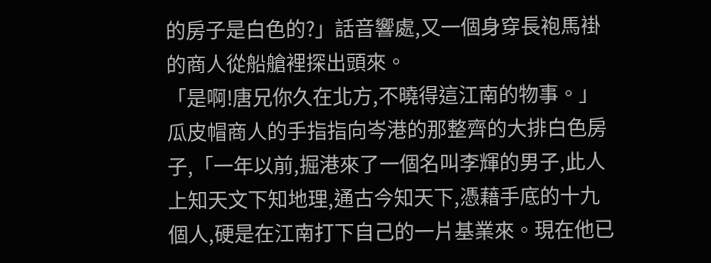的房子是白色的?」話音響處,又一個身穿長袍馬褂的商人從船艙裡探出頭來。
「是啊!唐兄你久在北方,不曉得這江南的物事。」瓜皮帽商人的手指指向岑港的那整齊的大排白色房子,「一年以前,掘港來了一個名叫李輝的男子,此人上知天文下知地理,通古今知天下,憑藉手底的十九個人,硬是在江南打下自己的一片基業來。現在他已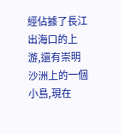經佔據了長江出海口的上游,還有崇明沙洲上的一個小島,現在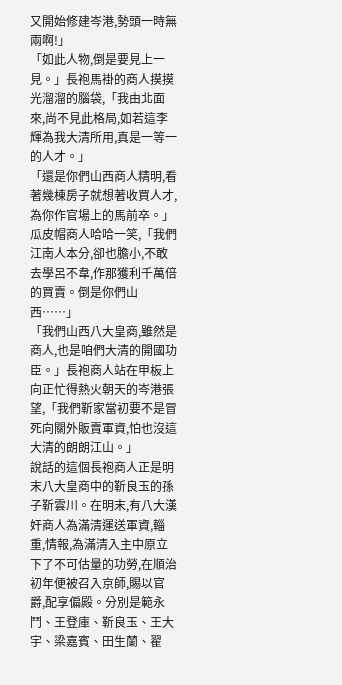又開始修建岑港,勢頭一時無兩啊!」
「如此人物,倒是要見上一見。」長袍馬褂的商人摸摸光溜溜的腦袋,「我由北面來,尚不見此格局,如若這李輝為我大清所用,真是一等一的人才。」
「還是你們山西商人精明,看著幾棟房子就想著收買人才,為你作官場上的馬前卒。」瓜皮帽商人哈哈一笑,「我們江南人本分,卻也膽小,不敢去學呂不韋,作那獲利千萬倍的買賣。倒是你們山西……」
「我們山西八大皇商,雖然是商人,也是咱們大清的開國功臣。」長袍商人站在甲板上向正忙得熱火朝天的岑港張望,「我們靳家當初要不是冒死向關外販賣軍資,怕也沒這大清的朗朗江山。」
說話的這個長袍商人正是明末八大皇商中的靳良玉的孫子靳雲川。在明末,有八大漢奸商人為滿清運送軍資,輜重,情報,為滿清入主中原立下了不可估量的功勞,在順治初年便被召入京師,賜以官爵,配享偏殿。分別是範永鬥、王登庫、靳良玉、王大宇、梁嘉賓、田生蘭、翟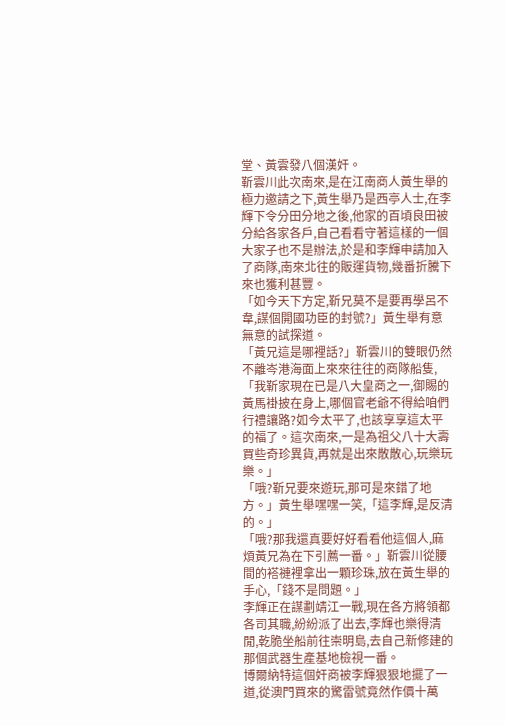堂、黃雲發八個漢奸。
靳雲川此次南來,是在江南商人黃生舉的極力邀請之下,黃生舉乃是西亭人士,在李輝下令分田分地之後,他家的百頃良田被分給各家各戶,自己看看守著這樣的一個大家子也不是辦法,於是和李輝申請加入了商隊,南來北往的販運貨物,幾番折騰下來也獲利甚豐。
「如今天下方定,靳兄莫不是要再學呂不韋,謀個開國功臣的封號?」黃生舉有意無意的試探道。
「黃兄這是哪裡話?」靳雲川的雙眼仍然不離岑港海面上來來往往的商隊船隻,「我靳家現在已是八大皇商之一,御賜的黃馬褂披在身上,哪個官老爺不得給咱們行禮讓路?如今太平了,也該享享這太平的福了。這次南來,一是為祖父八十大壽買些奇珍異貨,再就是出來散散心,玩樂玩樂。」
「哦?靳兄要來遊玩,那可是來錯了地方。」黃生舉嘿嘿一笑,「這李輝,是反清的。」
「哦?那我還真要好好看看他這個人,麻煩黃兄為在下引薦一番。」靳雲川從腰間的褡褳裡拿出一顆珍珠,放在黃生舉的手心,「錢不是問題。」
李輝正在謀劃靖江一戰,現在各方將領都各司其職,紛紛派了出去,李輝也樂得清閒,乾脆坐船前往崇明島,去自己新修建的那個武器生產基地檢視一番。
博爾納特這個奸商被李輝狠狠地擺了一道,從澳門買來的驚雷號竟然作價十萬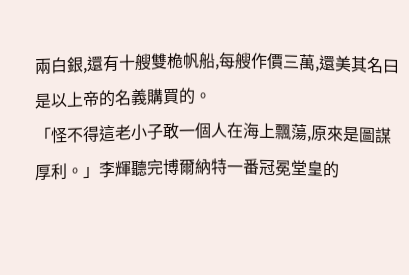兩白銀,還有十艘雙桅帆船,每艘作價三萬,還美其名曰是以上帝的名義購買的。
「怪不得這老小子敢一個人在海上飄蕩,原來是圖謀厚利。」李輝聽完博爾納特一番冠冕堂皇的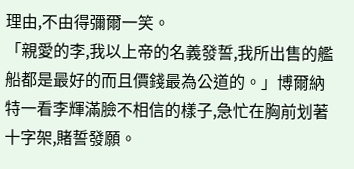理由,不由得彌爾一笑。
「親愛的李,我以上帝的名義發誓,我所出售的艦船都是最好的而且價錢最為公道的。」博爾納特一看李輝滿臉不相信的樣子,急忙在胸前划著十字架,賭誓發願。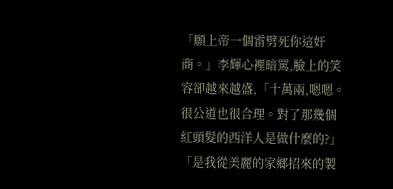「願上帝一個雷劈死你這奸商。」李輝心裡暗罵,臉上的笑容卻越來越盛,「十萬兩,嗯嗯。很公道也很合理。對了那幾個紅頭髮的西洋人是做什麼的?」
「是我從美麗的家鄉招來的製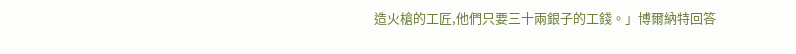造火槍的工匠,他們只要三十兩銀子的工錢。」博爾納特回答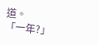道。
「一年?」